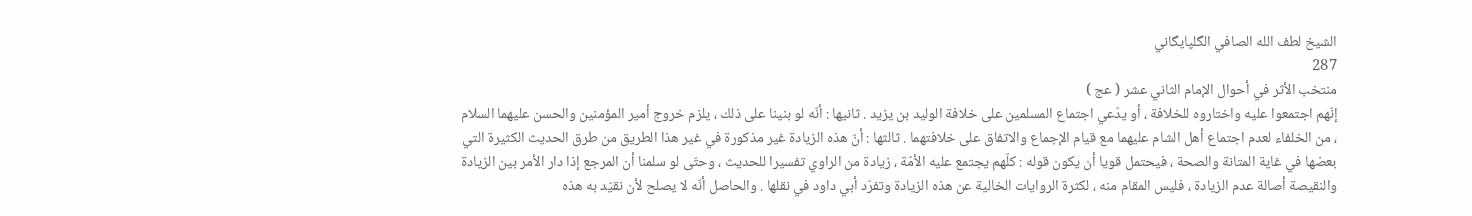الشيخ لطف الله الصافي الگلپايگاني
287
منتخب الأثر في أحوال الإمام الثاني عشر ( عج )
إنّهم اجتمعوا عليه واختاروه للخلافة ، أو يدّعي اجتماع المسلمين على خلافة الوليد بن يزيد . ثانيها : أنّه لو بنينا على ذلك ، يلزم خروج أمير المؤمنين والحسن عليهما السلام ، من الخلفاء لعدم اجتماع أهل الشام عليهما مع قيام الإجماع والاتفاق على خلافتهما . ثالثها : أنّ هذه الزيادة غير مذكورة في غير هذا الطريق من طرق الحديث الكثيرة التي بعضها في غاية المتانة والصحة ، فيحتمل قويا أن يكون قوله : كلّهم يجتمع عليه الأمّة ، زيادة من الراوي تفسيرا للحديث ، وحتّى لو سلمنا أن المرجع إذا دار الأمر بين الزيادة والنقيصة أصالة عدم الزيادة ، فليس المقام منه ، لكثرة الروايات الخالية عن هذه الزيادة وتفرّد أبي داود في نقلها . والحاصل أنّه لا يصلح لأن نقيّد به هذه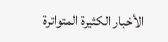الأخبار الكثيرة المتواترة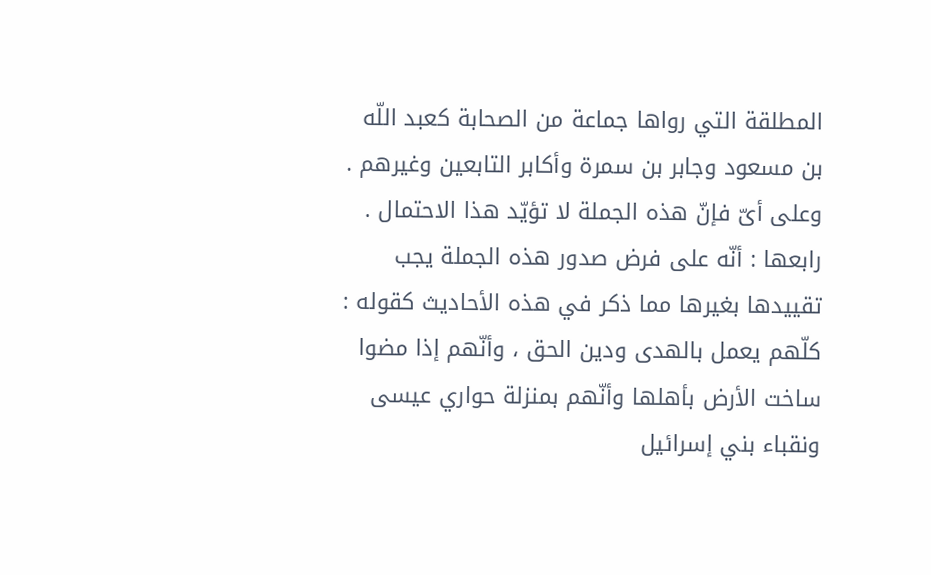المطلقة التي رواها جماعة من الصحابة كعبد اللّه بن مسعود وجابر بن سمرة وأكابر التابعين وغيرهم . وعلى أىّ فإنّ هذه الجملة لا تؤيّد هذا الاحتمال . رابعها : أنّه على فرض صدور هذه الجملة يجب تقييدها بغيرها مما ذكر في هذه الأحاديث كقوله : كلّهم يعمل بالهدى ودين الحق ، وأنّهم إذا مضوا ساخت الأرض بأهلها وأنّهم بمنزلة حواري عيسى ونقباء بني إسرائيل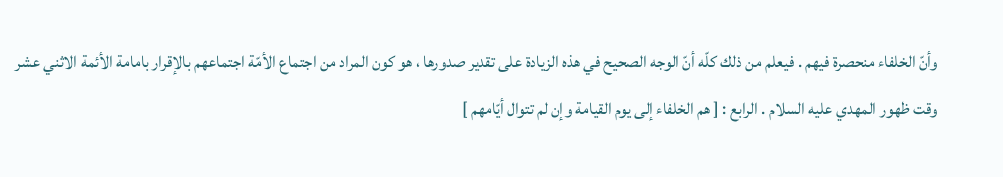وأنّ الخلفاء منحصرة فيهم . فيعلم من ذلك كلّه أنّ الوجه الصحيح في هذه الزيادة على تقدير صدورها ، هو كون المراد من اجتماع الأمّة اجتماعهم بالإقرار بامامة الأئمة الاثني عشر وقت ظهور المهدي عليه السلام . الرابع : [ هم الخلفاء إلى يوم القيامة وإن لم تتوال أيّامهم ]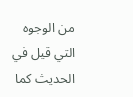من الوجوه التي قيل في الحديث كما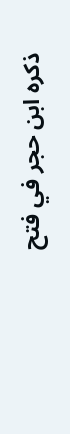ذكره ابن حجر في فتح